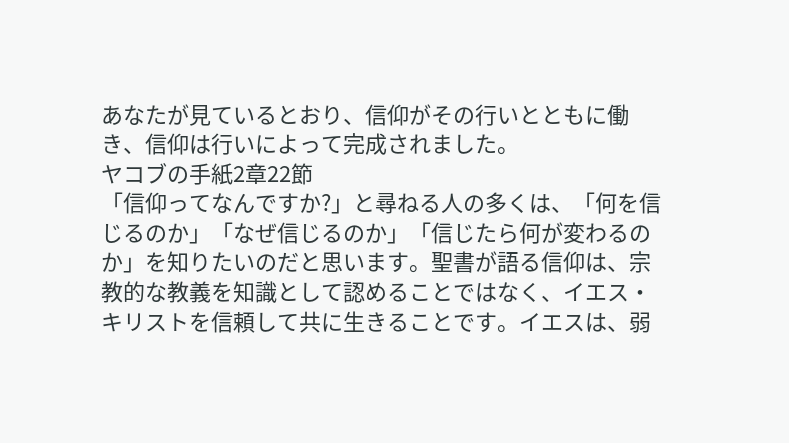あなたが見ているとおり、信仰がその行いとともに働き、信仰は行いによって完成されました。
ヤコブの手紙2章22節
「信仰ってなんですか?」と尋ねる人の多くは、「何を信じるのか」「なぜ信じるのか」「信じたら何が変わるのか」を知りたいのだと思います。聖書が語る信仰は、宗教的な教義を知識として認めることではなく、イエス・キリストを信頼して共に生きることです。イエスは、弱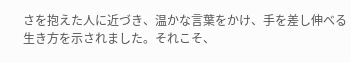さを抱えた人に近づき、温かな言葉をかけ、手を差し伸べる生き方を示されました。それこそ、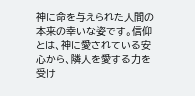神に命を与えられた人間の本来の幸いな姿です。信仰とは、神に愛されている安心から、隣人を愛する力を受け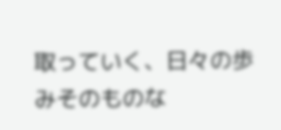取っていく、日々の歩みそのものな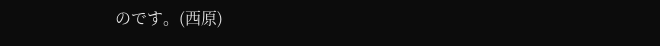のです。(西原)